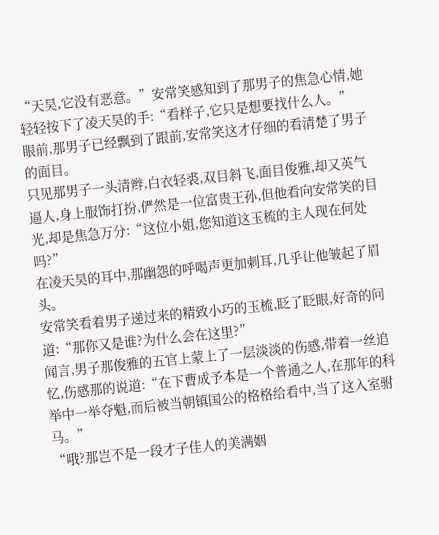“天昊,它没有恶意。”安常笑感知到了那男子的焦急心情,她轻轻按下了凌天昊的手:“看样子,它只是想要找什么人。”
眼前,那男子已经飘到了跟前,安常笑这才仔细的看清楚了男子的面目。
只见那男子一头清辫,白衣轻裘,双目斜飞,面目俊雅,却又英气逼人,身上服饰打扮,俨然是一位富贵王孙,但他看向安常笑的目光,却是焦急万分:“这位小姐,您知道这玉梳的主人现在何处吗?”
在凌天昊的耳中,那幽怨的呼喝声更加刺耳,几乎让他皱起了眉头。
安常笑看着男子递过来的精致小巧的玉梳,眨了眨眼,好奇的问道:“那你又是谁?为什么会在这里?”
闻言,男子那俊雅的五官上蒙上了一层淡淡的伤感,带着一丝追忆,伤感那的说道:“在下曹成予本是一个普通之人,在那年的科举中一举夺魁,而后被当朝镇国公的格格给看中,当了这入室驸马。”
“哦?那岂不是一段才子佳人的美满姻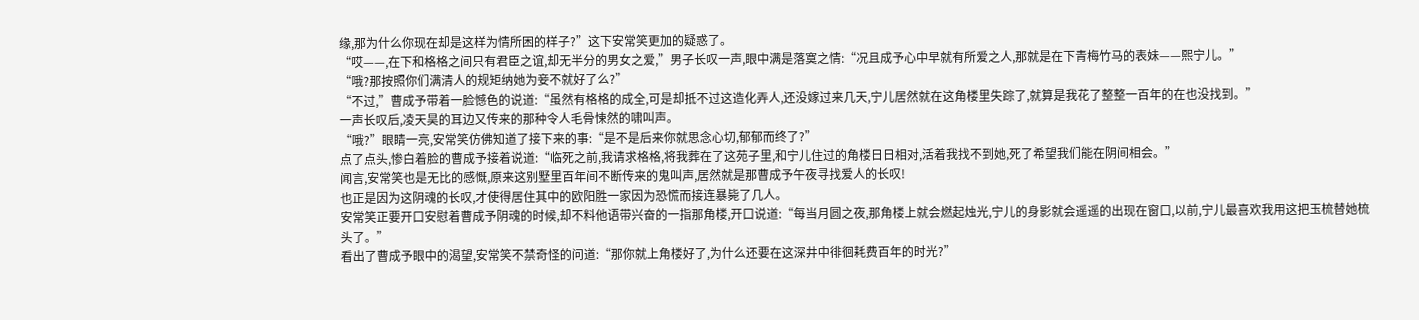缘,那为什么你现在却是这样为情所困的样子?”这下安常笑更加的疑惑了。
“哎——,在下和格格之间只有君臣之谊,却无半分的男女之爱,”男子长叹一声,眼中满是落寞之情:“况且成予心中早就有所爱之人,那就是在下青梅竹马的表妹——熙宁儿。”
“哦?那按照你们满清人的规矩纳她为妾不就好了么?”
“不过,”曹成予带着一脸憾色的说道:“虽然有格格的成全,可是却抵不过这造化弄人,还没嫁过来几天,宁儿居然就在这角楼里失踪了,就算是我花了整整一百年的在也没找到。”
一声长叹后,凌天昊的耳边又传来的那种令人毛骨悚然的啸叫声。
“哦?”眼睛一亮,安常笑仿佛知道了接下来的事:“是不是后来你就思念心切,郁郁而终了?”
点了点头,惨白着脸的曹成予接着说道:“临死之前,我请求格格,将我葬在了这苑子里,和宁儿住过的角楼日日相对,活着我找不到她,死了希望我们能在阴间相会。”
闻言,安常笑也是无比的感慨,原来这别墅里百年间不断传来的鬼叫声,居然就是那曹成予午夜寻找爱人的长叹!
也正是因为这阴魂的长叹,才使得居住其中的欧阳胜一家因为恐慌而接连暴毙了几人。
安常笑正要开口安慰着曹成予阴魂的时候,却不料他语带兴奋的一指那角楼,开口说道:“每当月圆之夜,那角楼上就会燃起烛光,宁儿的身影就会遥遥的出现在窗口,以前,宁儿最喜欢我用这把玉梳替她梳头了。”
看出了曹成予眼中的渴望,安常笑不禁奇怪的问道:“那你就上角楼好了,为什么还要在这深井中徘徊耗费百年的时光?”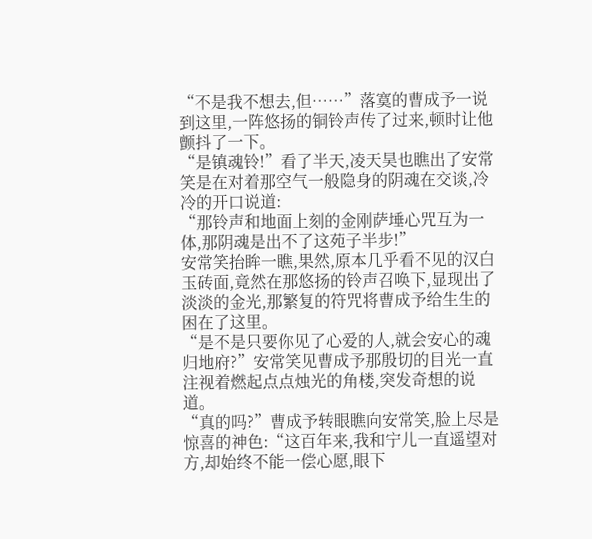“不是我不想去,但……”落寞的曹成予一说到这里,一阵悠扬的铜铃声传了过来,顿时让他颤抖了一下。
“是镇魂铃!”看了半天,凌天昊也瞧出了安常笑是在对着那空气一般隐身的阴魂在交谈,冷冷的开口说道:
“那铃声和地面上刻的金刚萨埵心咒互为一体,那阴魂是出不了这苑子半步!”
安常笑抬眸一瞧,果然,原本几乎看不见的汉白玉砖面,竟然在那悠扬的铃声召唤下,显现出了淡淡的金光,那繁复的符咒将曹成予给生生的困在了这里。
“是不是只要你见了心爱的人,就会安心的魂归地府?”安常笑见曹成予那殷切的目光一直注视着燃起点点烛光的角楼,突发奇想的说道。
“真的吗?”曹成予转眼瞧向安常笑,脸上尽是惊喜的神色:“这百年来,我和宁儿一直遥望对方,却始终不能一偿心愿,眼下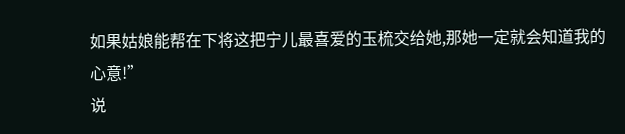如果姑娘能帮在下将这把宁儿最喜爱的玉梳交给她,那她一定就会知道我的心意!”
说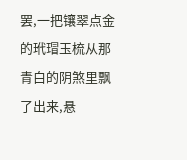罢,一把镶翠点金的玳瑁玉梳从那青白的阴煞里飘了出来,悬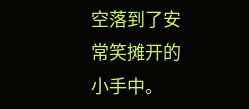空落到了安常笑摊开的小手中。